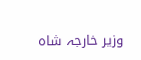وزیر خارجہ شاہ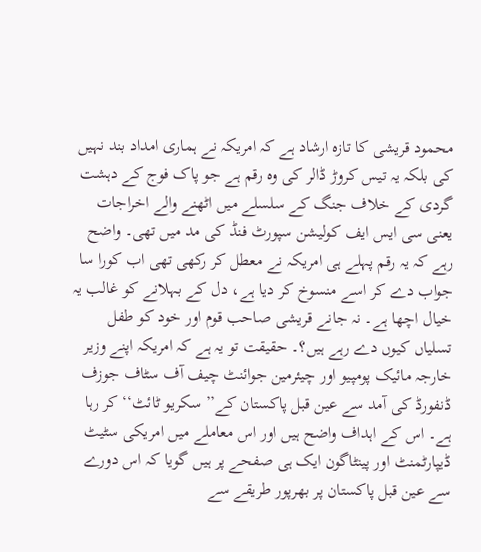محمود قریشی کا تازہ ارشاد ہے کہ امریکہ نے ہماری امداد بند نہیں کی بلکہ یہ تیس کروڑ ڈالر کی وہ رقم ہے جو پاک فوج کے دہشت گردی کے خلاف جنگ کے سلسلے میں اٹھنے والے اخراجات یعنی سی ایس ایف کولیشن سپورٹ فنڈ کی مد میں تھی۔ واضح رہے کہ یہ رقم پہلے ہی امریکہ نے معطل کر رکھی تھی اب کورا سا جواب دے کر اسے منسوخ کر دیا ہے، دل کے بہلانے کو غالب یہ خیال اچھا ہے۔ نہ جانے قریشی صاحب قوم اور خود کو طفل تسلیاں کیوں دے رہے ہیں؟۔ حقیقت تو یہ ہے کہ امریکہ اپنے وزیر خارجہ مائیک پومپیو اور چیئرمین جوائنٹ چیف آف سٹاف جوزف ڈنفورڈ کی آمد سے عین قبل پاکستان کے’’ سکریو ٹائٹ‘‘ کر رہا ہے۔ اس کے اہداف واضح ہیں اور اس معاملے میں امریکی سٹیٹ ڈیپارٹمنٹ اور پینٹاگون ایک ہی صفحے پر ہیں گویا کہ اس دورے سے عین قبل پاکستان پر بھرپور طریقے سے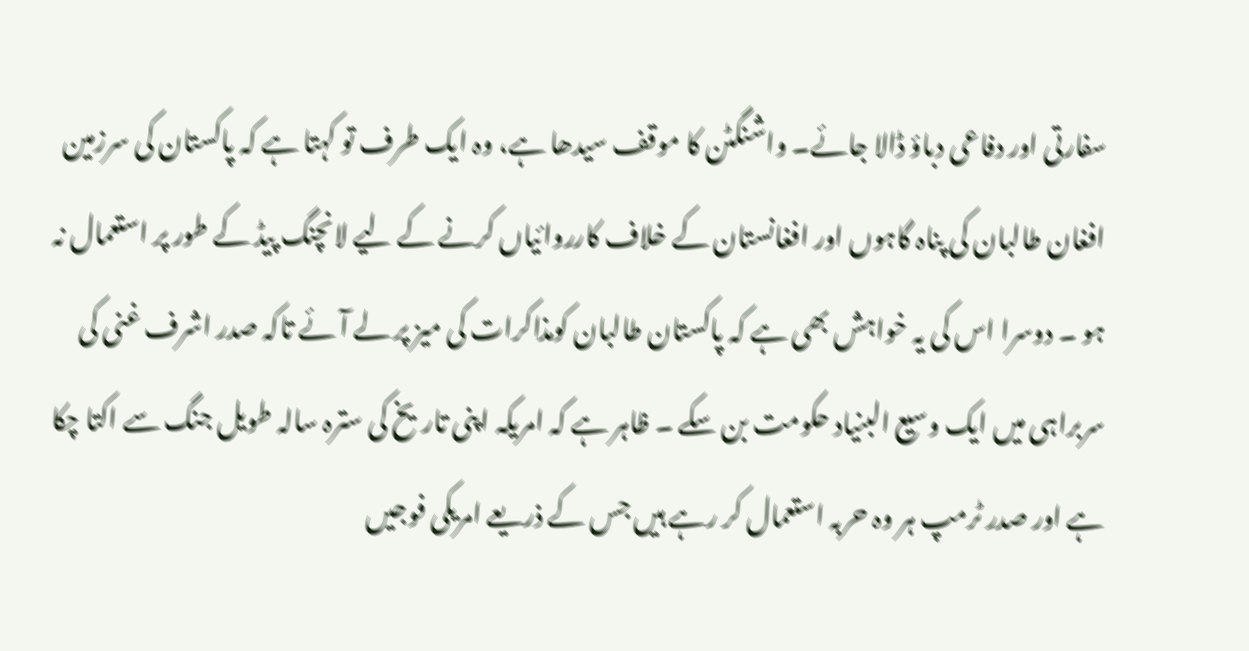سفارتی اور دفاعی دباؤ ڈالا جائے۔ واشنگٹن کا موقف سیدھا ہے، وہ ایک طرف تو کہتا ہے کہ پاکستان کی سرزمین افغان طالبان کی پناہ گاہوں اور افغانستان کے خلاف کارروائیاں کرنے کے لیے لانچنگ پیڈ کے طور پر استعمال نہ ہو ۔ دوسرا اس کی یہ خواہش بھی ہے کہ پاکستان طالبان کومذاکرات کی میز پر لے آئے تاکہ صدر اشرف غنی کی سربراہی میں ایک وسیع البنیاد حکومت بن سکے ۔ ظاہر ہے کہ امریکہ اپنی تاریخ کی سترہ سالہ طویل جنگ سے اکتا چکا ہے اور صدر ٹرمپ ہر وہ حربہ استعمال کر رہے ہیں جس کے ذریعے امریکی فوجیں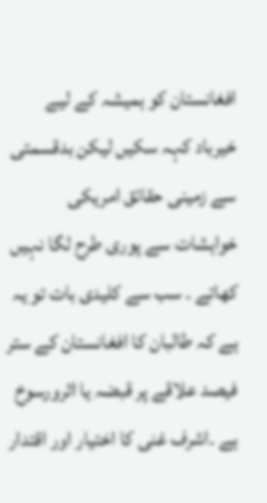افغانستان کو ہمیشہ کے لیے خیرباد کہہ سکیں لیکن بدقسمتی سے زمینی حقائق امریکی خواہشات سے پوری طرح لگا نہیں کھاتے ۔ سب سے کلیدی بات تو یہ ہے کہ طالبان کا افغانستان کے ستر فیصد علاقے پر قبضہ یا اثرورسوخ ہے ۔اشرف غنی کا اختیار اور اقتدار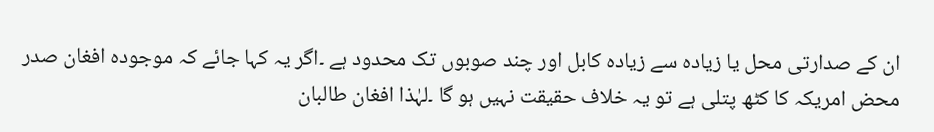ان کے صدارتی محل یا زیادہ سے زیادہ کابل اور چند صوبوں تک محدود ہے ۔اگر یہ کہا جائے کہ موجودہ افغان صدر محض امریکہ کا کٹھ پتلی ہے تو یہ خلاف حقیقت نہیں ہو گا ۔لہٰذا افغان طالبان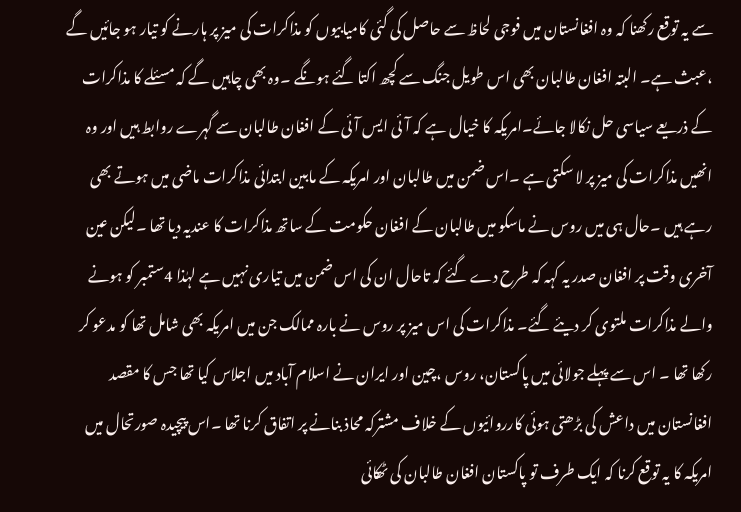سے یہ توقع رکھنا کہ وہ افغانستان میں فوجی لحاظ سے حاصل کی گئی کامیابیوں کو مذاکرات کی میز پر ہارنے کو تیار ہو جائیں گے ،عبث ہے۔ البتہ افغان طالبان بھی اس طویل جنگ سے کچھ اکتا گئے ہونگے ۔وہ بھی چاہیں گے کہ مسئلے کا مذاکرات کے ذریعے سیاسی حل نکالا جائے۔امریکہ کا خیال ہے کہ آئی ایس آئی کے افغان طالبان سے گہرے روابط ہیں اور وہ انھیں مذاکرات کی میز پر لا سکتی ہے ۔اس ضمن میں طالبان اور امریکہ کے مابین ابتدائی مذاکرات ماضی میں ہوتے بھی رہے ہیں ۔حال ہی میں روس نے ماسکو میں طالبان کے افغان حکومت کے ساتھ مذاکرات کا عندیہ دیا تھا ۔لیکن عین آخری وقت پر افغان صدر یہ کہہ کہ طرح دے گئے کہ تاحال ان کی اس ضمن میں تیاری نہیں ہے لہٰذا 4ستمبر کو ہونے والے مذاکرات ملتوی کر دیئے گئے۔ مذاکرات کی اس میز پر روس نے بارہ ممالک جن میں امریکہ بھی شامل تھا کو مدعو کر رکھا تھا ۔ اس سے پہلے جولائی میں پاکستان، روس ،چین اور ایران نے اسلام آباد میں اجلاس کیا تھا جس کا مقصد افغانستان میں داعش کی بڑھتی ہوئی کارروائیوں کے خلاف مشترکہ محاذ بنانے پر اتفاق کرنا تھا ۔اس پیچیدہ صورتحال میں امریکہ کا یہ توقع کرنا کہ ایک طرف تو پاکستان افغان طالبان کی ٹھکائی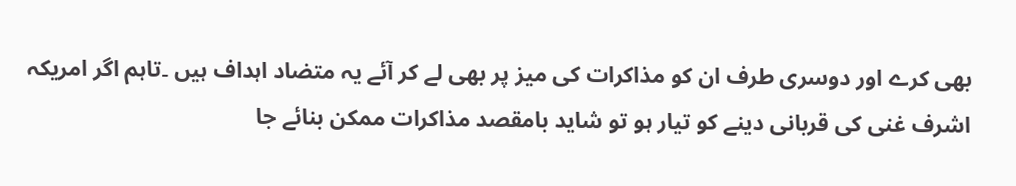بھی کرے اور دوسری طرف ان کو مذاکرات کی میز پر بھی لے کر آئے یہ متضاد اہداف ہیں ۔تاہم اگر امریکہ اشرف غنی کی قربانی دینے کو تیار ہو تو شاید بامقصد مذاکرات ممکن بنائے جا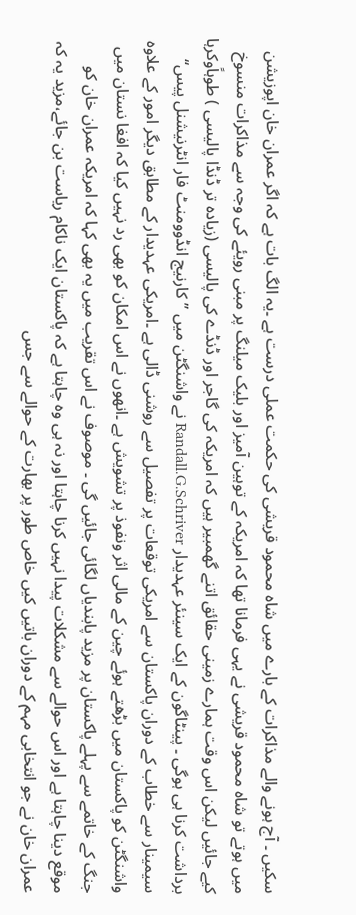سکیں ۔ آج ہونے والے مذاکرات کے بارے میں شاہ محمود قریشی کی حکمت عملی درست ہے ۔یہ الگ بات ہے کہ اگر عمران خان اپوزیشن میں ہوتے تو شاہ محمود قریشی نے یہی فرمانا تھا کہ امریکہ کے توہین آمیز اور بلیک میلنگ پر مبنی رویئے کی وجہ سے مذاکرات منسوخ کیے جائیں لیکن اس وقت ہمارے زمینی حقائق اتنے گھمبیر ہیں کہ امریکہ کی گاجر اور ڈنڈے کی پالیسی (زیادہ تر ڈنڈا پالیسی ) طوہاًوکرہا برداشت کرنا ہی ہوگی ۔ پینٹاگون کے ایک سینئر عہدیدار Randall.G.Schriver نے واشنگٹن میں ’’کارنیج انڈوومنٹ فار انٹرنیشنل پیس‘‘ سیمینار سے خطاب کے دوران پاکستان سے امریکی توقعات پر تفصیل سے روشنی ڈالی ہے ۔امریکی عہدیدار کے مطابق دیگر امور کے علاوہ واشنگٹن کو پاکستان میں بڑھتے ہوئے چین کے مالی اثر ونفوذ پر تشویش ہے ۔انھوں نے اس امکان کو بھی رد نہیں کیا کہ افغا نستان میں جنگ کے خاتمے سے پہلے پاکستان پر مزید پابندیاں لگائی جائیں گی ۔ موصوف نے اس تقریب میں یہ بھی کہا کہ امریکہ عمران خان کو موقع دینا چاہتا ہے اور اس حوالے سے مشکلات پیدا نہیں کرنا چاہتا اور نہ ہی وہ چاہتا ہے کہ پاکستان ایک ناکام ریاست بن جائے،مزید یہ کہ عمران خان نے جو انتخابی مہم کے دوران باتیں کیں خاص طور پر بھارت کے حوالے سے جس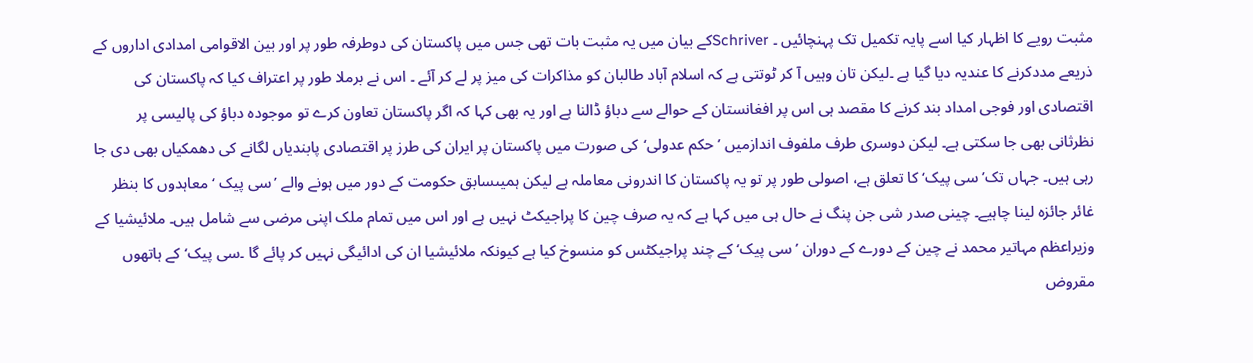مثبت رویے کا اظہار کیا اسے پایہ تکمیل تک پہنچائیں ۔ Schriverکے بیان میں یہ مثبت بات تھی جس میں پاکستان کی دوطرفہ طور پر اور بین الاقوامی امدادی اداروں کے ذریعے مددکرنے کا عندیہ دیا گیا ہے ۔لیکن تان وہیں آ کر ٹوتتی ہے کہ اسلام آباد طالبان کو مذاکرات کی میز پر لے کر آئے ۔ اس نے برملا طور پر اعتراف کیا کہ پاکستان کی اقتصادی اور فوجی امداد بند کرنے کا مقصد ہی اس پر افغانستان کے حوالے سے دباؤ ڈالنا ہے اور یہ بھی کہا کہ اگر پاکستان تعاون کرے تو موجودہ دباؤ کی پالیسی پر نظرثانی بھی جا سکتی ہے۔ لیکن دوسری طرف ملفوف اندازمیں ’حکم عدولی‘کی صورت میں پاکستان پر ایران کی طرز پر اقتصادی پابندیاں لگانے کی دھمکیاں بھی دی جا رہی ہیں۔ جہاں تک’ سی پیک‘ کا تعلق ہے، اصولی طور پر تو یہ پاکستان کا اندرونی معاملہ ہے لیکن ہمیںسابق حکومت کے دور میں ہونے والے ’سی پیک ‘معاہدوں کا بنظر غائر جائزہ لینا چاہیے۔ چینی صدر شی جن پنگ نے حال ہی میں کہا ہے کہ یہ صرف چین کا پراجیکٹ نہیں ہے اور اس میں تمام ملک اپنی مرضی سے شامل ہیں۔ ملائیشیا کے وزیراعظم مہاتیر محمد نے چین کے دورے کے دوران ’سی پیک‘ کے چند پراجیکٹس کو منسوخ کیا ہے کیونکہ ملائیشیا ان کی ادائیگی نہیں کر پائے گا ۔سی پیک‘ کے ہاتھوں مقروض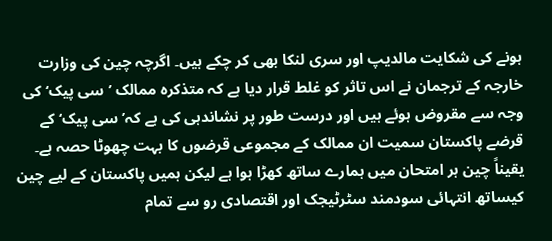ہونے کی شکایت مالدیپ اور سری لنکا بھی کر چکے ہیں۔ اگرچہ چین کی وزارت خارجہ کے ترجمان نے اس تاثر کو غلط قرار دیا ہے کہ متذکرہ ممالک ’سی پیک‘ کی وجہ سے مقروض ہوئے ہیں اور درست طور پر نشاندہی کی ہے کہ’ سی پیک‘ کے قرضے پاکستان سمیت ان ممالک کے مجموعی قرضوں کا بہت چھوٹا حصہ ہے۔ یقیناً چین ہر امتحان میں ہمارے ساتھ کھڑا ہوا ہے لیکن ہمیں پاکستان کے لیے چین کیساتھ انتہائی سودمند سٹرٹیجک اور اقتصادی رو سے تمام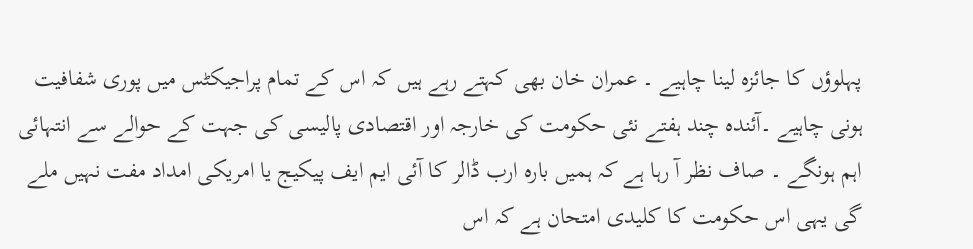پہلوؤں کا جائزہ لینا چاہیے ۔ عمران خان بھی کہتے رہے ہیں کہ اس کے تمام پراجیکٹس میں پوری شفافیت ہونی چاہیے ۔آئندہ چند ہفتے نئی حکومت کی خارجہ اور اقتصادی پالیسی کی جہت کے حوالے سے انتہائی اہم ہونگے ۔ صاف نظر آ رہا ہے کہ ہمیں بارہ ارب ڈالر کا آئی ایم ایف پیکیج یا امریکی امداد مفت نہیں ملے گی یہی اس حکومت کا کلیدی امتحان ہے کہ اس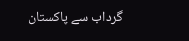گرداب سے پاکستان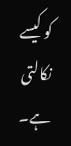کو کیسے نکالتی ہے۔